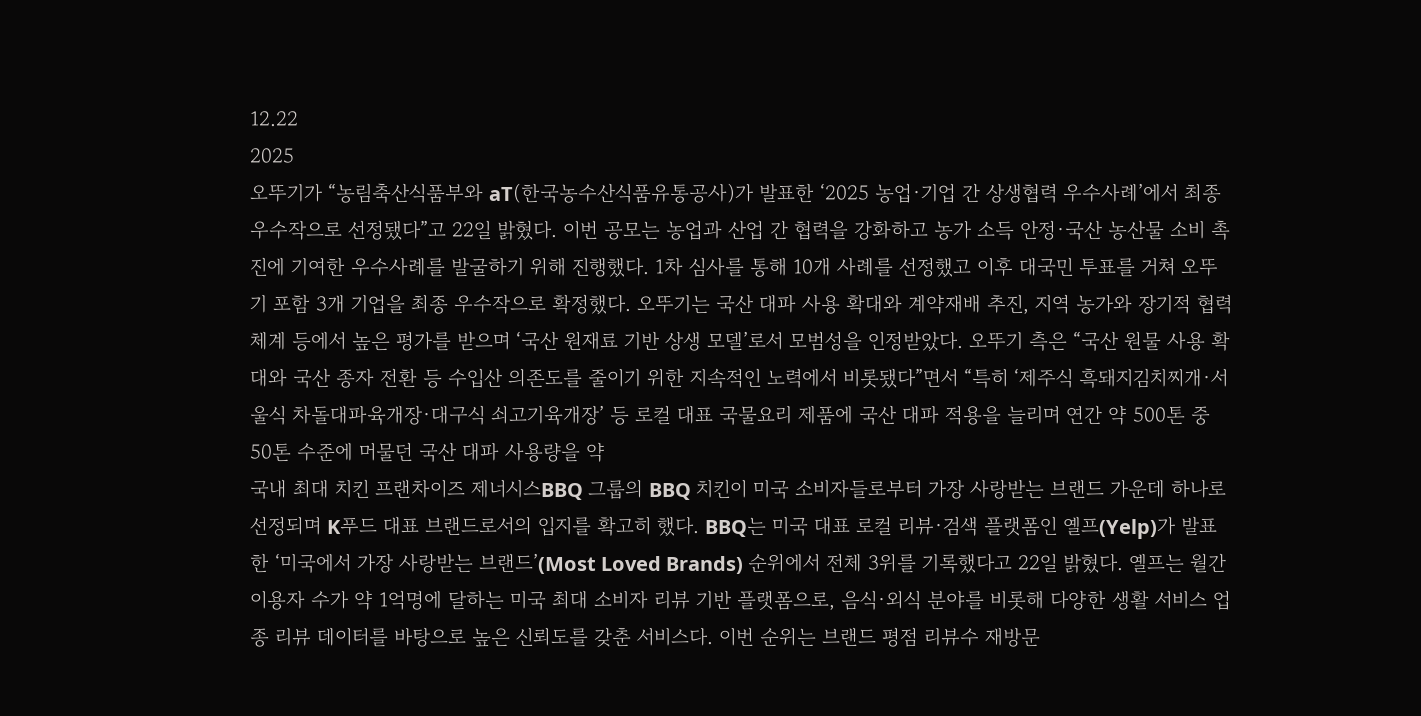12.22
2025
오뚜기가 “농림축산식품부와 aT(한국농수산식품유통공사)가 발표한 ‘2025 농업·기업 간 상생협력 우수사례’에서 최종 우수작으로 선정됐다”고 22일 밝혔다. 이번 공모는 농업과 산업 간 협력을 강화하고 농가 소득 안정·국산 농산물 소비 촉진에 기여한 우수사례를 발굴하기 위해 진행했다. 1차 심사를 통해 10개 사례를 선정했고 이후 대국민 투표를 거쳐 오뚜기 포함 3개 기업을 최종 우수작으로 확정했다. 오뚜기는 국산 대파 사용 확대와 계약재배 추진, 지역 농가와 장기적 협력 체계 등에서 높은 평가를 받으며 ‘국산 원재료 기반 상생 모델’로서 모범성을 인정받았다. 오뚜기 측은 “국산 원물 사용 확대와 국산 종자 전환 등 수입산 의존도를 줄이기 위한 지속적인 노력에서 비롯됐다”면서 “특히 ‘제주식 흑돼지김치찌개·서울식 차돌대파육개장·대구식 쇠고기육개장’ 등 로컬 대표 국물요리 제품에 국산 대파 적용을 늘리며 연간 약 500톤 중 50톤 수준에 머물던 국산 대파 사용량을 약
국내 최대 치킨 프랜차이즈 제너시스BBQ 그룹의 BBQ 치킨이 미국 소비자들로부터 가장 사랑받는 브랜드 가운데 하나로 선정되며 K푸드 대표 브랜드로서의 입지를 확고히 했다. BBQ는 미국 대표 로컬 리뷰·검색 플랫폼인 옐프(Yelp)가 발표한 ‘미국에서 가장 사랑받는 브랜드’(Most Loved Brands) 순위에서 전체 3위를 기록했다고 22일 밝혔다. 옐프는 월간 이용자 수가 약 1억명에 달하는 미국 최대 소비자 리뷰 기반 플랫폼으로, 음식·외식 분야를 비롯해 다양한 생활 서비스 업종 리뷰 데이터를 바탕으로 높은 신뢰도를 갖춘 서비스다. 이번 순위는 브랜드 평점 리뷰수 재방문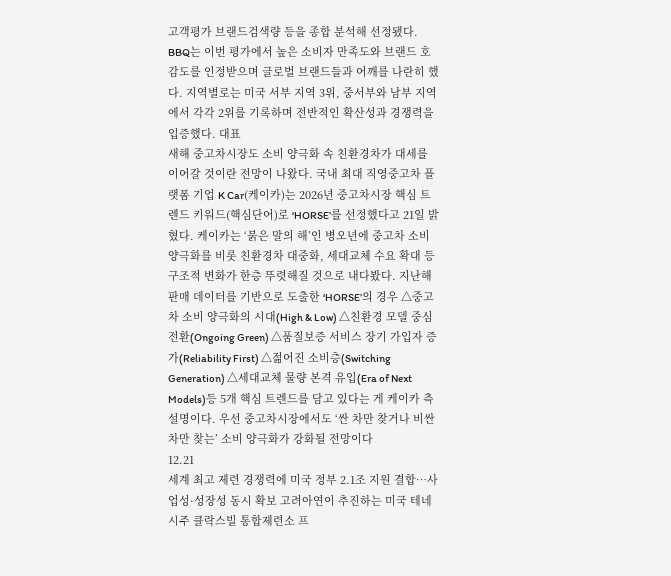고객평가 브랜드검색량 등을 종합 분석해 선정됐다. BBQ는 이번 평가에서 높은 소비자 만족도와 브랜드 호감도를 인정받으며 글로벌 브랜드들과 어깨를 나란히 했다. 지역별로는 미국 서부 지역 3위, 중서부와 남부 지역에서 각각 2위를 기록하며 전반적인 확산성과 경쟁력을 입증했다. 대표
새해 중고차시장도 소비 양극화 속 친환경차가 대세를 이어갈 것이란 전망이 나왔다. 국내 최대 직영중고차 플랫폼 기업 K Car(케이카)는 2026년 중고차시장 핵심 트렌드 키워드(핵심단어)로 ‘HORSE’를 선정했다고 21일 밝혔다. 케이카는 ‘붉은 말의 해’인 병오년에 중고차 소비 양극화를 비롯 친환경차 대중화, 세대교체 수요 확대 등 구조적 변화가 한층 뚜렷해질 것으로 내다봤다. 지난해 판매 데이터를 기반으로 도출한 ‘HORSE’의 경우 △중고차 소비 양극화의 시대(High & Low) △친환경 모델 중심 전환(Ongoing Green) △품질보증 서비스 장기 가입자 증가(Reliability First) △젊어진 소비층(Switching Generation) △세대교체 물량 본격 유입(Era of Next Models)등 5개 핵심 트렌드를 담고 있다는 게 케이카 측 설명이다. 우선 중고차시장에서도 ‘싼 차만 찾거나 비싼 차만 찾는’ 소비 양극화가 강화될 전망이다
12.21
세계 최고 제련 경쟁력에 미국 정부 2.1조 지원 결합…사업성·성장성 동시 확보 고려아연이 추진하는 미국 테네시주 클락스빌 통합제련소 프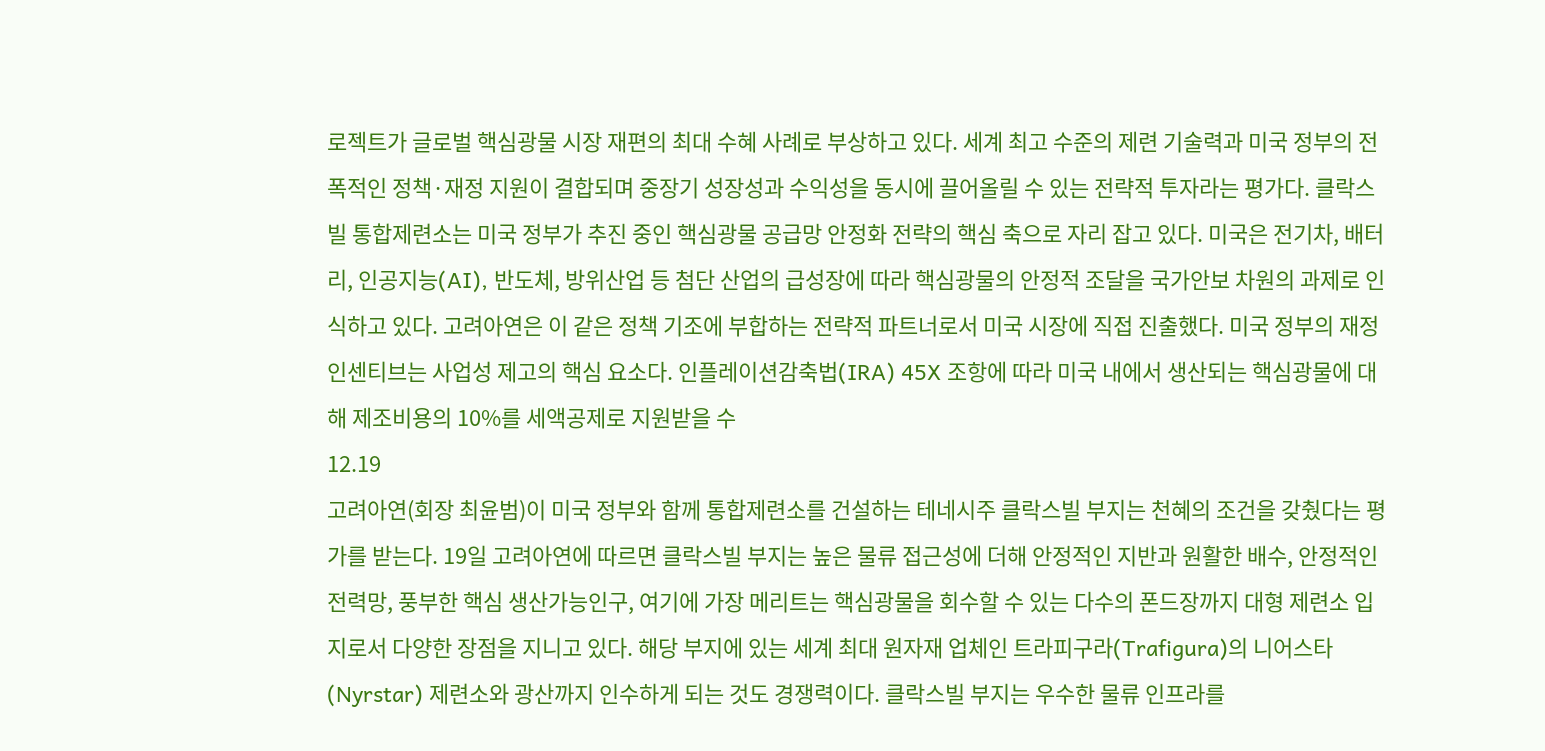로젝트가 글로벌 핵심광물 시장 재편의 최대 수혜 사례로 부상하고 있다. 세계 최고 수준의 제련 기술력과 미국 정부의 전폭적인 정책·재정 지원이 결합되며 중장기 성장성과 수익성을 동시에 끌어올릴 수 있는 전략적 투자라는 평가다. 클락스빌 통합제련소는 미국 정부가 추진 중인 핵심광물 공급망 안정화 전략의 핵심 축으로 자리 잡고 있다. 미국은 전기차, 배터리, 인공지능(AI), 반도체, 방위산업 등 첨단 산업의 급성장에 따라 핵심광물의 안정적 조달을 국가안보 차원의 과제로 인식하고 있다. 고려아연은 이 같은 정책 기조에 부합하는 전략적 파트너로서 미국 시장에 직접 진출했다. 미국 정부의 재정 인센티브는 사업성 제고의 핵심 요소다. 인플레이션감축법(IRA) 45X 조항에 따라 미국 내에서 생산되는 핵심광물에 대해 제조비용의 10%를 세액공제로 지원받을 수
12.19
고려아연(회장 최윤범)이 미국 정부와 함께 통합제련소를 건설하는 테네시주 클락스빌 부지는 천혜의 조건을 갖췄다는 평가를 받는다. 19일 고려아연에 따르면 클락스빌 부지는 높은 물류 접근성에 더해 안정적인 지반과 원활한 배수, 안정적인 전력망, 풍부한 핵심 생산가능인구, 여기에 가장 메리트는 핵심광물을 회수할 수 있는 다수의 폰드장까지 대형 제련소 입지로서 다양한 장점을 지니고 있다. 해당 부지에 있는 세계 최대 원자재 업체인 트라피구라(Trafigura)의 니어스타(Nyrstar) 제련소와 광산까지 인수하게 되는 것도 경쟁력이다. 클락스빌 부지는 우수한 물류 인프라를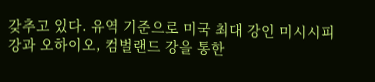갖추고 있다. 유역 기준으로 미국 최대 강인 미시시피강과 오하이오, 컴벌랜드 강을 통한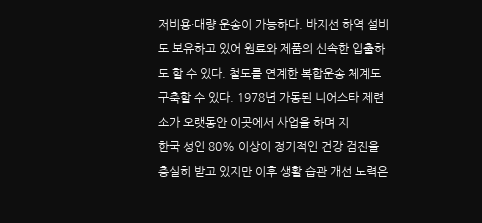저비용·대량 운송이 가능하다. 바지선 하역 설비도 보유하고 있어 원료와 제품의 신속한 입출하도 할 수 있다. 철도를 연계한 복합운송 체계도 구축할 수 있다. 1978년 가동된 니어스타 제련소가 오랫동안 이곳에서 사업을 하며 지
한국 성인 80% 이상이 정기적인 건강 검진을 충실히 받고 있지만 이후 생활 습관 개선 노력은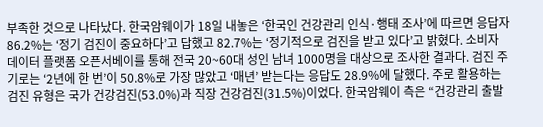부족한 것으로 나타났다. 한국암웨이가 18일 내놓은 ‘한국인 건강관리 인식·행태 조사’에 따르면 응답자 86.2%는 ‘정기 검진이 중요하다’고 답했고 82.7%는 ‘정기적으로 검진을 받고 있다’고 밝혔다. 소비자 데이터 플랫폼 오픈서베이를 통해 전국 20~60대 성인 남녀 1000명을 대상으로 조사한 결과다. 검진 주기로는 ‘2년에 한 번’이 50.8%로 가장 많았고 ‘매년’ 받는다는 응답도 28.9%에 달했다. 주로 활용하는 검진 유형은 국가 건강검진(53.0%)과 직장 건강검진(31.5%)이었다. 한국암웨이 측은 “건강관리 출발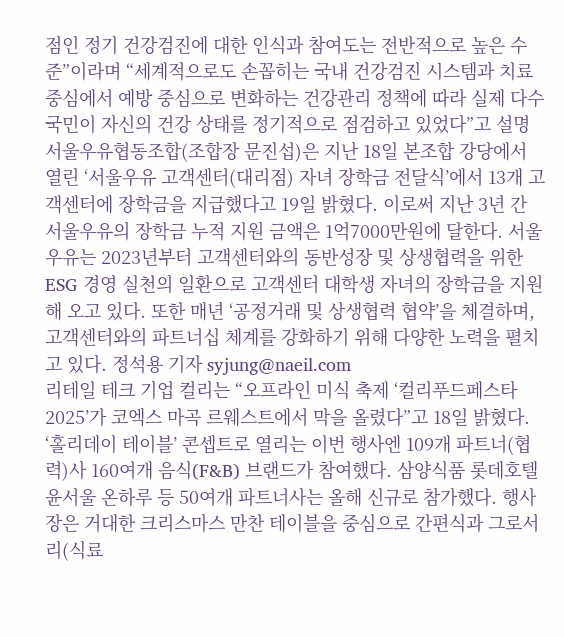점인 정기 건강검진에 대한 인식과 참여도는 전반적으로 높은 수준”이라며 “세계적으로도 손꼽히는 국내 건강검진 시스템과 치료 중심에서 예방 중심으로 변화하는 건강관리 정책에 따라 실제 다수 국민이 자신의 건강 상태를 정기적으로 점검하고 있었다”고 설명
서울우유협동조합(조합장 문진섭)은 지난 18일 본조합 강당에서 열린 ‘서울우유 고객센터(대리점) 자녀 장학금 전달식’에서 13개 고객센터에 장학금을 지급했다고 19일 밝혔다. 이로써 지난 3년 간 서울우유의 장학금 누적 지원 금액은 1억7000만원에 달한다. 서울우유는 2023년부터 고객센터와의 동반성장 및 상생협력을 위한 ESG 경영 실천의 일환으로 고객센터 대학생 자녀의 장학금을 지원해 오고 있다. 또한 매년 ‘공정거래 및 상생협력 협약’을 체결하며, 고객센터와의 파트너십 체계를 강화하기 위해 다양한 노력을 펼치고 있다. 정석용 기자 syjung@naeil.com
리테일 테크 기업 컬리는 “오프라인 미식 축제 ‘컬리푸드페스타 2025’가 코엑스 마곡 르웨스트에서 막을 올렸다”고 18일 밝혔다. ‘홀리데이 테이블’ 콘셉트로 열리는 이번 행사엔 109개 파트너(협력)사 160여개 음식(F&B) 브랜드가 참여했다. 삼양식품 롯데호텔 윤서울 온하루 등 50여개 파트너사는 올해 신규로 참가했다. 행사장은 거대한 크리스마스 만찬 테이블을 중심으로 간편식과 그로서리(식료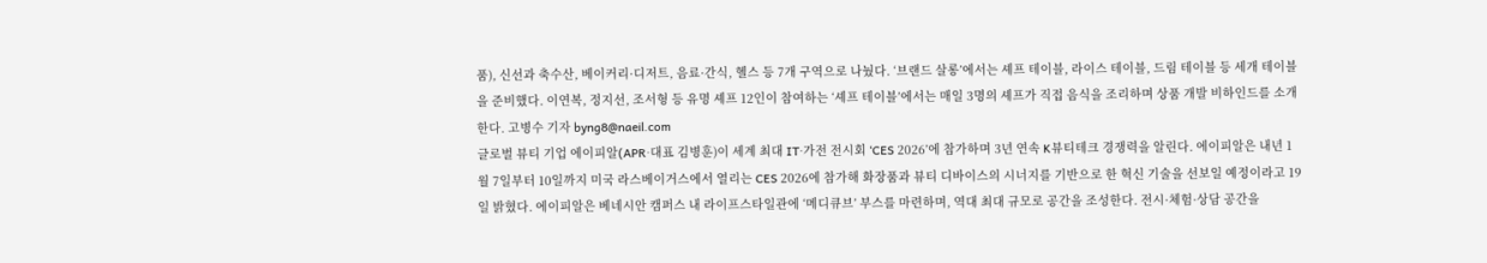품), 신선과 축수산, 베이커리·디저트, 음료·간식, 헬스 등 7개 구역으로 나눴다. ‘브랜드 살롱’에서는 셰프 테이블, 라이스 테이블, 드림 테이블 등 세개 테이블을 준비했다. 이연복, 정지선, 조서형 등 유명 셰프 12인이 참여하는 ‘셰프 테이블’에서는 매일 3명의 셰프가 직접 음식을 조리하며 상품 개발 비하인드를 소개한다. 고병수 기자 byng8@naeil.com
글로벌 뷰티 기업 에이피알(APR·대표 김병훈)이 세계 최대 IT·가전 전시회 ‘CES 2026’에 참가하며 3년 연속 K뷰티테크 경쟁력을 알린다. 에이피알은 내년 1월 7일부터 10일까지 미국 라스베이거스에서 열리는 CES 2026에 참가해 화장품과 뷰티 디바이스의 시너지를 기반으로 한 혁신 기술을 선보일 예정이라고 19일 밝혔다. 에이피알은 베네시안 캠퍼스 내 라이프스타일관에 ‘메디큐브’ 부스를 마련하며, 역대 최대 규모로 공간을 조성한다. 전시·체험·상담 공간을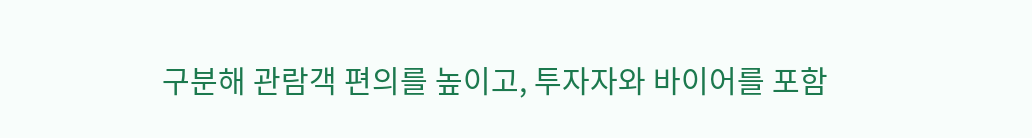구분해 관람객 편의를 높이고, 투자자와 바이어를 포함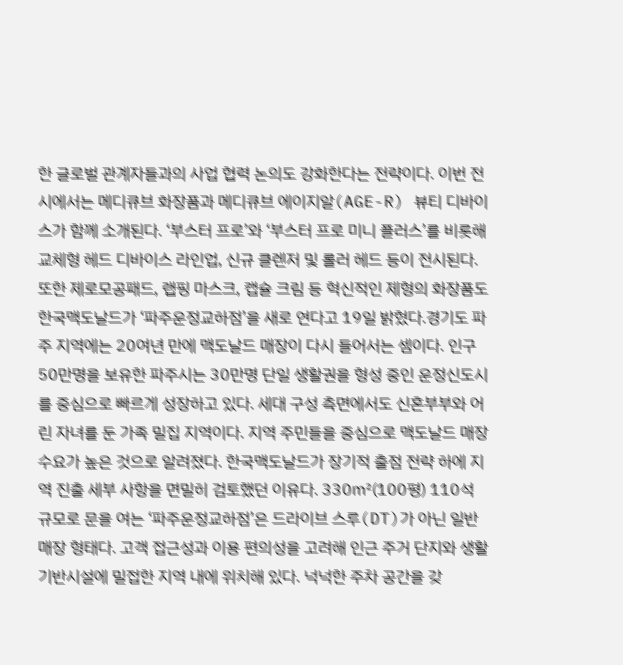한 글로벌 관계자들과의 사업 협력 논의도 강화한다는 전략이다. 이번 전시에서는 메디큐브 화장품과 메디큐브 에이지알(AGE-R) 뷰티 디바이스가 함께 소개된다. ‘부스터 프로’와 ‘부스터 프로 미니 플러스’를 비롯해 교체형 헤드 디바이스 라인업, 신규 클렌저 및 롤러 헤드 등이 전시된다. 또한 제로모공패드, 랩핑 마스크, 캡슐 크림 등 혁신적인 제형의 화장품도
한국맥도날드가 ‘파주운정교하점’을 새로 연다고 19일 밝혔다.경기도 파주 지역에는 20여년 만에 맥도날드 매장이 다시 들어서는 셈이다. 인구 50만명을 보유한 파주시는 30만명 단일 생활권을 형성 중인 운정신도시를 중심으로 빠르게 성장하고 있다. 세대 구성 측면에서도 신혼부부와 어린 자녀를 둔 가족 밀집 지역이다. 지역 주민들을 중심으로 맥도날드 매장 수요가 높은 것으로 알려졌다. 한국맥도날드가 장기적 출점 전략 하에 지역 진출 세부 사항을 면밀히 검토했던 이유다. 330㎡(100평) 110석 규모로 문을 여는 ‘파주운정교하점’은 드라이브 스루(DT)가 아닌 일반 매장 형태다. 고객 접근성과 이용 편의성을 고려해 인근 주거 단지와 생활기반시설에 밀접한 지역 내에 위치해 있다. 넉넉한 주차 공간을 갖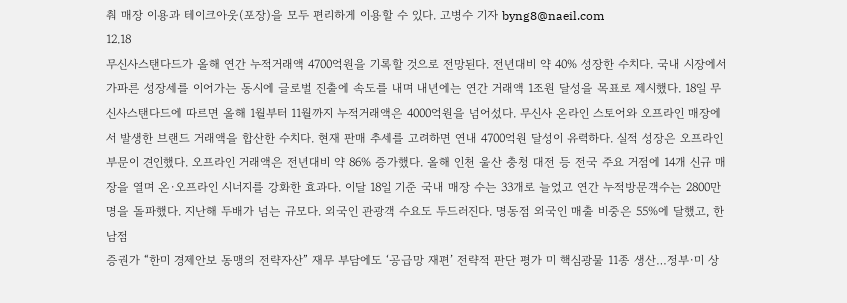춰 매장 이용과 테이크아웃(포장)을 모두 편리하게 이용할 수 있다. 고병수 기자 byng8@naeil.com
12.18
무신사스탠다드가 올해 연간 누적거래액 4700억원을 기록할 것으로 전망된다. 전년대비 약 40% 성장한 수치다. 국내 시장에서 가파른 성장세를 이어가는 동시에 글로벌 진출에 속도를 내며 내년에는 연간 거래액 1조원 달성을 목표로 제시했다. 18일 무신사스탠다드에 따르면 올해 1월부터 11월까지 누적거래액은 4000억원을 넘어섰다. 무신사 온라인 스토어와 오프라인 매장에서 발생한 브랜드 거래액을 합산한 수치다. 현재 판매 추세를 고려하면 연내 4700억원 달성이 유력하다. 실적 성장은 오프라인 부문이 견인했다. 오프라인 거래액은 전년대비 약 86% 증가했다. 올해 인천 울산 충청 대전 등 전국 주요 거점에 14개 신규 매장을 열며 온·오프라인 시너지를 강화한 효과다. 이달 18일 기준 국내 매장 수는 33개로 늘었고 연간 누적방문객수는 2800만명을 돌파했다. 지난해 두배가 넘는 규모다. 외국인 관광객 수요도 두드러진다. 명동점 외국인 매출 비중은 55%에 달했고, 한남점
증권가 “한미 경제안보 동맹의 전략자산” 재무 부담에도 ‘공급망 재편’ 전략적 판단 평가 미 핵심광물 11종 생산…정부·미 상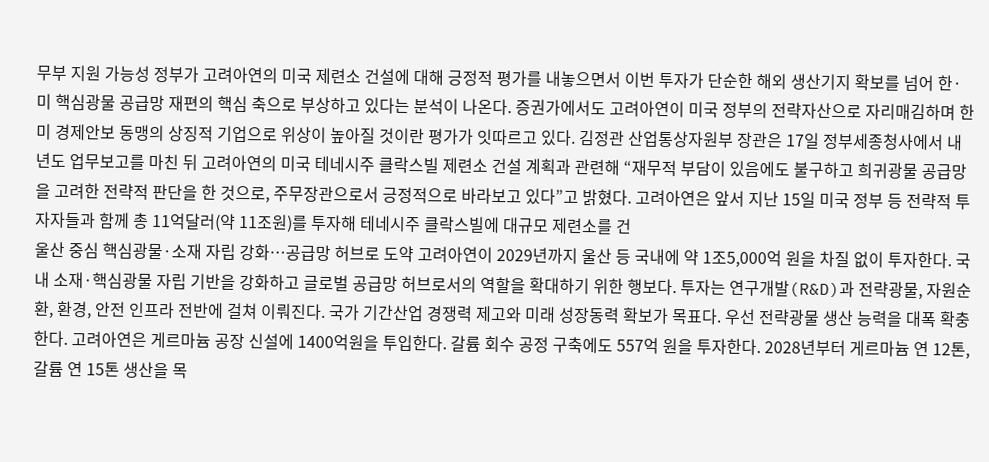무부 지원 가능성 정부가 고려아연의 미국 제련소 건설에 대해 긍정적 평가를 내놓으면서 이번 투자가 단순한 해외 생산기지 확보를 넘어 한·미 핵심광물 공급망 재편의 핵심 축으로 부상하고 있다는 분석이 나온다. 증권가에서도 고려아연이 미국 정부의 전략자산으로 자리매김하며 한미 경제안보 동맹의 상징적 기업으로 위상이 높아질 것이란 평가가 잇따르고 있다. 김정관 산업통상자원부 장관은 17일 정부세종청사에서 내년도 업무보고를 마친 뒤 고려아연의 미국 테네시주 클락스빌 제련소 건설 계획과 관련해 “재무적 부담이 있음에도 불구하고 희귀광물 공급망을 고려한 전략적 판단을 한 것으로, 주무장관으로서 긍정적으로 바라보고 있다”고 밝혔다. 고려아연은 앞서 지난 15일 미국 정부 등 전략적 투자자들과 함께 총 11억달러(약 11조원)를 투자해 테네시주 클락스빌에 대규모 제련소를 건
울산 중심 핵심광물·소재 자립 강화…공급망 허브로 도약 고려아연이 2029년까지 울산 등 국내에 약 1조5,000억 원을 차질 없이 투자한다. 국내 소재·핵심광물 자립 기반을 강화하고 글로벌 공급망 허브로서의 역할을 확대하기 위한 행보다. 투자는 연구개발(R&D)과 전략광물, 자원순환, 환경, 안전 인프라 전반에 걸쳐 이뤄진다. 국가 기간산업 경쟁력 제고와 미래 성장동력 확보가 목표다. 우선 전략광물 생산 능력을 대폭 확충한다. 고려아연은 게르마늄 공장 신설에 1400억원을 투입한다. 갈륨 회수 공정 구축에도 557억 원을 투자한다. 2028년부터 게르마늄 연 12톤, 갈륨 연 15톤 생산을 목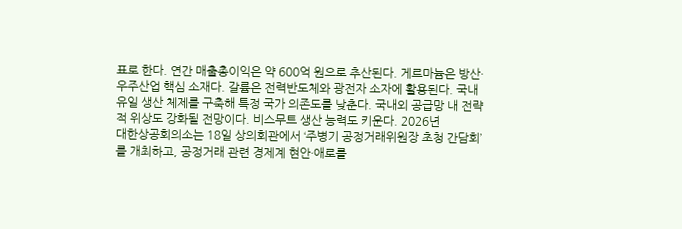표로 한다. 연간 매출총이익은 약 600억 원으로 추산된다. 게르마늄은 방산·우주산업 핵심 소재다. 갈륨은 전력반도체와 광전자 소자에 활용된다. 국내 유일 생산 체제를 구축해 특정 국가 의존도를 낮춘다. 국내외 공급망 내 전략적 위상도 강화될 전망이다. 비스무트 생산 능력도 키운다. 2026년
대한상공회의소는 18일 상의회관에서 ‘주병기 공정거래위원장 초청 간담회’를 개최하고, 공정거래 관련 경제계 현안·애로를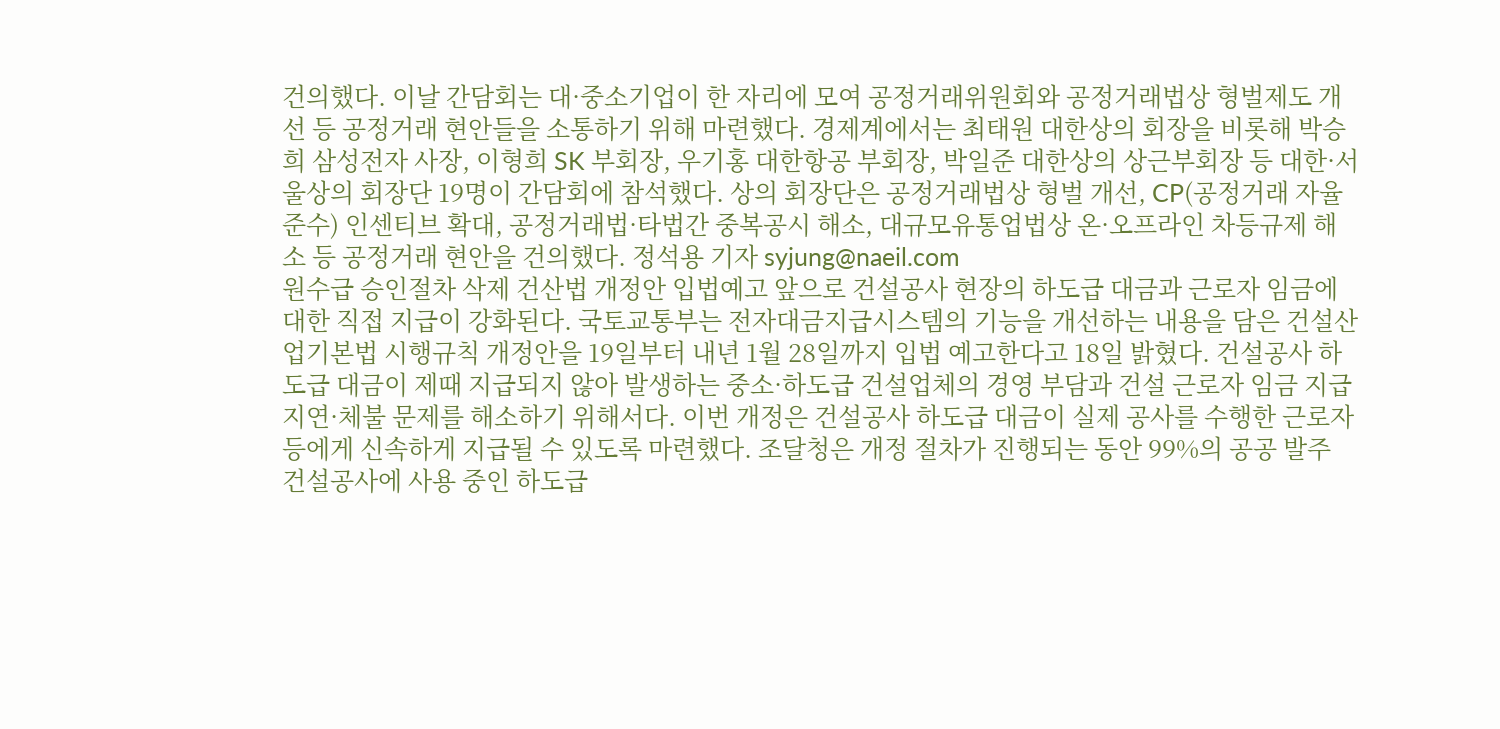건의했다. 이날 간담회는 대·중소기업이 한 자리에 모여 공정거래위원회와 공정거래법상 형벌제도 개선 등 공정거래 현안들을 소통하기 위해 마련했다. 경제계에서는 최태원 대한상의 회장을 비롯해 박승희 삼성전자 사장, 이형희 SK 부회장, 우기홍 대한항공 부회장, 박일준 대한상의 상근부회장 등 대한·서울상의 회장단 19명이 간담회에 참석했다. 상의 회장단은 공정거래법상 형벌 개선, CP(공정거래 자율준수) 인센티브 확대, 공정거래법·타법간 중복공시 해소, 대규모유통업법상 온·오프라인 차등규제 해소 등 공정거래 현안을 건의했다. 정석용 기자 syjung@naeil.com
원수급 승인절차 삭제 건산법 개정안 입법예고 앞으로 건설공사 현장의 하도급 대금과 근로자 임금에 대한 직접 지급이 강화된다. 국토교통부는 전자대금지급시스템의 기능을 개선하는 내용을 담은 건설산업기본법 시행규칙 개정안을 19일부터 내년 1월 28일까지 입법 예고한다고 18일 밝혔다. 건설공사 하도급 대금이 제때 지급되지 않아 발생하는 중소·하도급 건설업체의 경영 부담과 건설 근로자 임금 지급 지연·체불 문제를 해소하기 위해서다. 이번 개정은 건설공사 하도급 대금이 실제 공사를 수행한 근로자 등에게 신속하게 지급될 수 있도록 마련했다. 조달청은 개정 절차가 진행되는 동안 99%의 공공 발주 건설공사에 사용 중인 하도급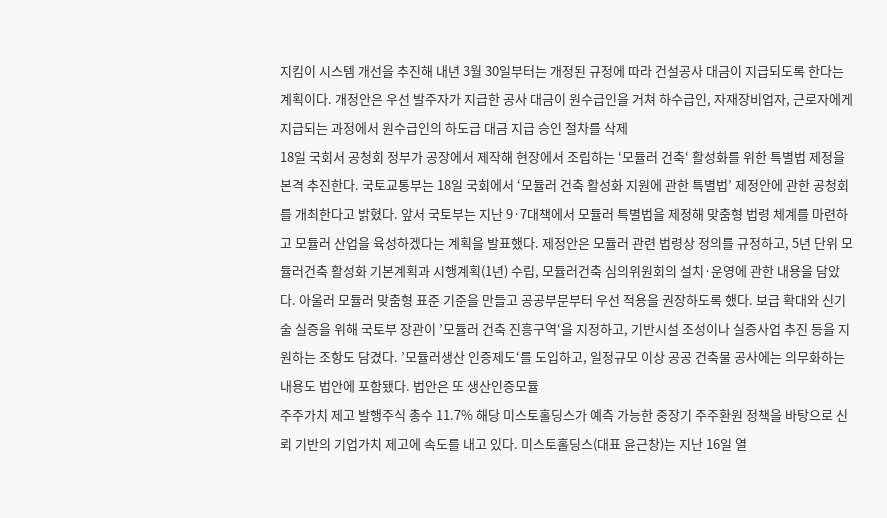지킴이 시스템 개선을 추진해 내년 3월 30일부터는 개정된 규정에 따라 건설공사 대금이 지급되도록 한다는 계획이다. 개정안은 우선 발주자가 지급한 공사 대금이 원수급인을 거쳐 하수급인, 자재장비업자, 근로자에게 지급되는 과정에서 원수급인의 하도급 대금 지급 승인 절차를 삭제
18일 국회서 공청회 정부가 공장에서 제작해 현장에서 조립하는 ‘모듈러 건축‘ 활성화를 위한 특별법 제정을 본격 추진한다. 국토교통부는 18일 국회에서 ‘모듈러 건축 활성화 지원에 관한 특별법’ 제정안에 관한 공청회를 개최한다고 밝혔다. 앞서 국토부는 지난 9·7대책에서 모듈러 특별법을 제정해 맞춤형 법령 체계를 마련하고 모듈러 산업을 육성하겠다는 계획을 발표했다. 제정안은 모듈러 관련 법령상 정의를 규정하고, 5년 단위 모듈러건축 활성화 기본계획과 시행계획(1년) 수립, 모듈러건축 심의위원회의 설치·운영에 관한 내용을 담았다. 아울러 모듈러 맞춤형 표준 기준을 만들고 공공부문부터 우선 적용을 권장하도록 했다. 보급 확대와 신기술 실증을 위해 국토부 장관이 ’모듈러 건축 진흥구역‘을 지정하고, 기반시설 조성이나 실증사업 추진 등을 지원하는 조항도 담겼다. ’모듈러생산 인증제도‘를 도입하고, 일정규모 이상 공공 건축물 공사에는 의무화하는 내용도 법안에 포함됐다. 법안은 또 생산인증모듈
주주가치 제고 발행주식 총수 11.7% 해당 미스토홀딩스가 예측 가능한 중장기 주주환원 정책을 바탕으로 신뢰 기반의 기업가치 제고에 속도를 내고 있다. 미스토홀딩스(대표 윤근창)는 지난 16일 열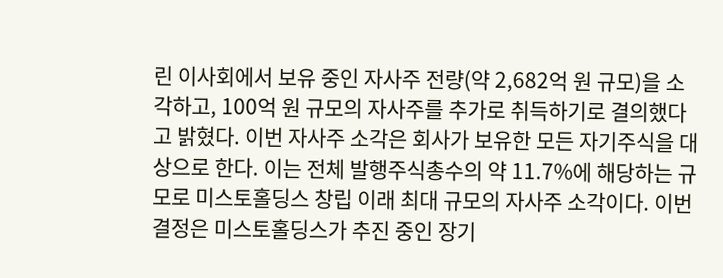린 이사회에서 보유 중인 자사주 전량(약 2,682억 원 규모)을 소각하고, 100억 원 규모의 자사주를 추가로 취득하기로 결의했다고 밝혔다. 이번 자사주 소각은 회사가 보유한 모든 자기주식을 대상으로 한다. 이는 전체 발행주식총수의 약 11.7%에 해당하는 규모로 미스토홀딩스 창립 이래 최대 규모의 자사주 소각이다. 이번 결정은 미스토홀딩스가 추진 중인 장기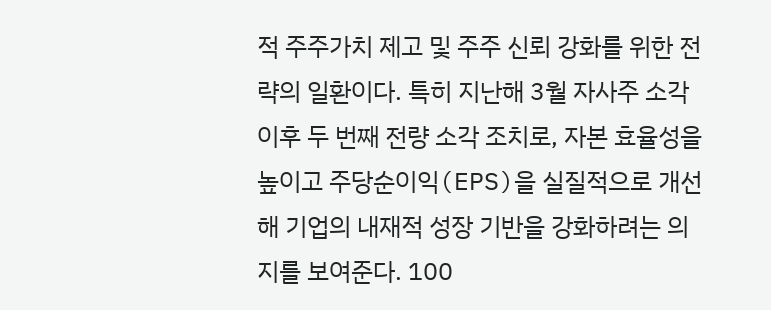적 주주가치 제고 및 주주 신뢰 강화를 위한 전략의 일환이다. 특히 지난해 3월 자사주 소각 이후 두 번째 전량 소각 조치로, 자본 효율성을 높이고 주당순이익(EPS)을 실질적으로 개선해 기업의 내재적 성장 기반을 강화하려는 의지를 보여준다. 100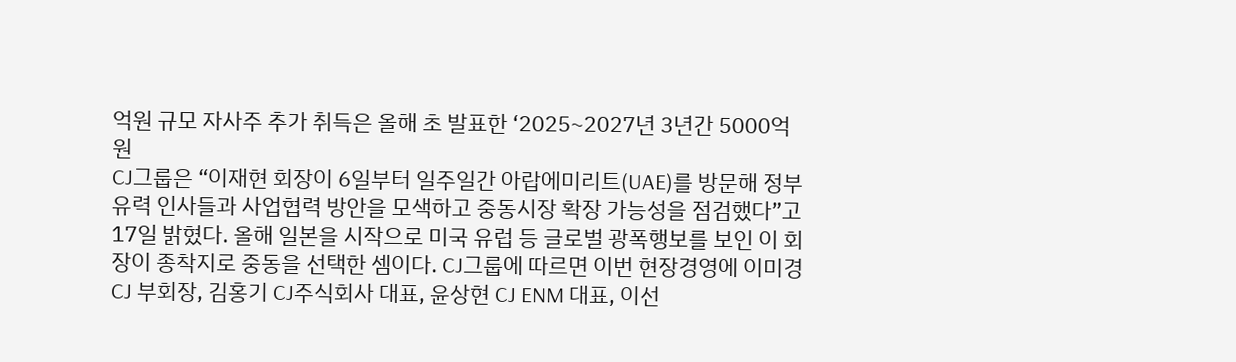억원 규모 자사주 추가 취득은 올해 초 발표한 ‘2025~2027년 3년간 5000억 원
CJ그룹은 “이재현 회장이 6일부터 일주일간 아랍에미리트(UAE)를 방문해 정부 유력 인사들과 사업협력 방안을 모색하고 중동시장 확장 가능성을 점검했다”고 17일 밝혔다. 올해 일본을 시작으로 미국 유럽 등 글로벌 광폭행보를 보인 이 회장이 종착지로 중동을 선택한 셈이다. CJ그룹에 따르면 이번 현장경영에 이미경 CJ 부회장, 김홍기 CJ주식회사 대표, 윤상현 CJ ENM 대표, 이선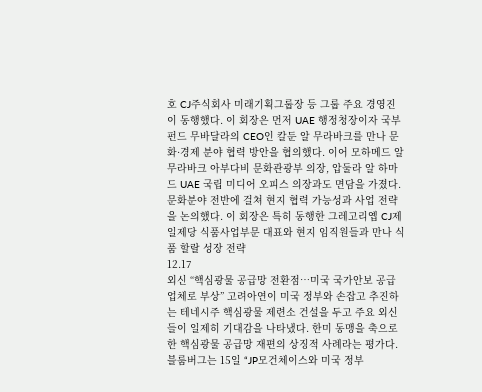호 CJ주식회사 미래기획그룹장 등 그룹 주요 경영진이 동행했다. 이 회장은 먼저 UAE 행정청장이자 국부펀드 무바달라의 CEO인 칼둔 알 무라바크를 만나 문화·경제 분야 협력 방안을 협의했다. 이어 모하메드 알 무라바크 아부다비 문화관광부 의장, 압둘라 알 하마드 UAE 국립 미디어 오피스 의장과도 면담을 가졌다. 문화분야 전반에 걸쳐 현지 협력 가능성과 사업 전략을 논의했다. 이 회장은 특히 동행한 그레고리옙 CJ제일제당 식품사업부문 대표와 현지 임직원들과 만나 식품 할랄 성장 전략
12.17
외신 “핵심광물 공급망 전환점…미국 국가안보 공급업체로 부상” 고려아연이 미국 정부와 손잡고 추진하는 테네시주 핵심광물 제련소 건설을 두고 주요 외신들이 일제히 기대감을 나타냈다. 한미 동맹을 축으로 한 핵심광물 공급망 재편의 상징적 사례라는 평가다. 블룸버그는 15일 “JP모건체이스와 미국 정부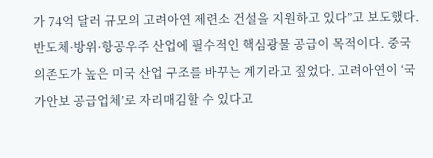가 74억 달러 규모의 고려아연 제련소 건설을 지원하고 있다”고 보도했다. 반도체·방위·항공우주 산업에 필수적인 핵심광물 공급이 목적이다. 중국 의존도가 높은 미국 산업 구조를 바꾸는 계기라고 짚었다. 고려아연이 ‘국가안보 공급업체’로 자리매김할 수 있다고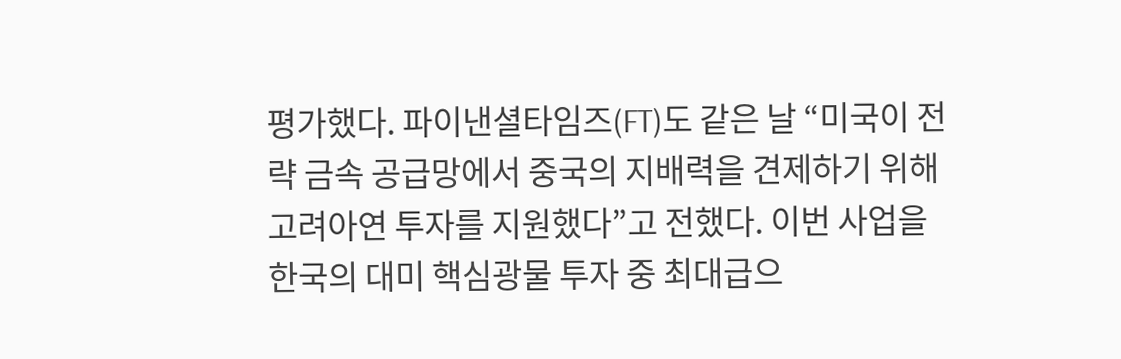평가했다. 파이낸셜타임즈(FT)도 같은 날 “미국이 전략 금속 공급망에서 중국의 지배력을 견제하기 위해 고려아연 투자를 지원했다”고 전했다. 이번 사업을 한국의 대미 핵심광물 투자 중 최대급으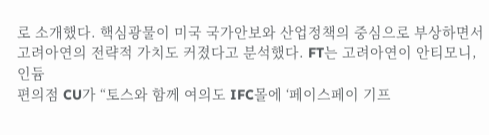로 소개했다. 핵심광물이 미국 국가안보와 산업정책의 중심으로 부상하면서 고려아연의 전략적 가치도 커졌다고 분석했다. FT는 고려아연이 안티모니, 인듐
편의점 CU가 “토스와 함께 여의도 IFC몰에 ‘페이스페이 기프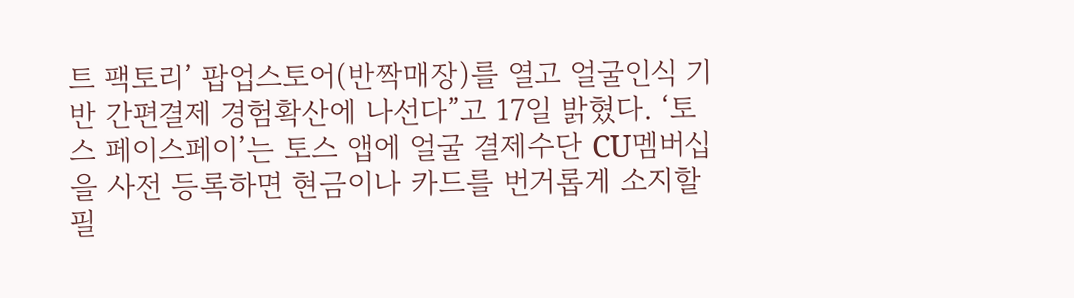트 팩토리’ 팝업스토어(반짝매장)를 열고 얼굴인식 기반 간편결제 경험확산에 나선다”고 17일 밝혔다. ‘토스 페이스페이’는 토스 앱에 얼굴 결제수단 CU멤버십을 사전 등록하면 현금이나 카드를 번거롭게 소지할 필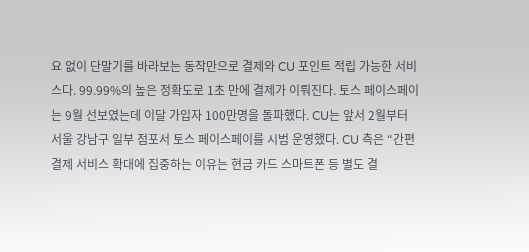요 없이 단말기를 바라보는 동작만으로 결제와 CU 포인트 적립 가능한 서비스다. 99.99%의 높은 정확도로 1초 만에 결제가 이뤄진다. 토스 페이스페이는 9월 선보였는데 이달 가입자 100만명을 돌파했다. CU는 앞서 2월부터 서울 강남구 일부 점포서 토스 페이스페이를 시범 운영했다. CU 측은 “간편결제 서비스 확대에 집중하는 이유는 현금 카드 스마트폰 등 별도 결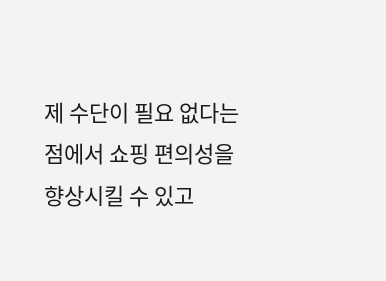제 수단이 필요 없다는 점에서 쇼핑 편의성을 향상시킬 수 있고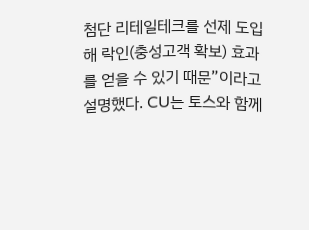첨단 리테일테크를 선제 도입해 락인(충성고객 확보) 효과를 얻을 수 있기 때문”이라고 설명했다. CU는 토스와 함께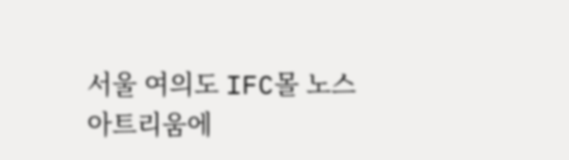서울 여의도 IFC몰 노스아트리움에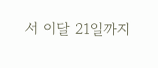서 이달 21일까지